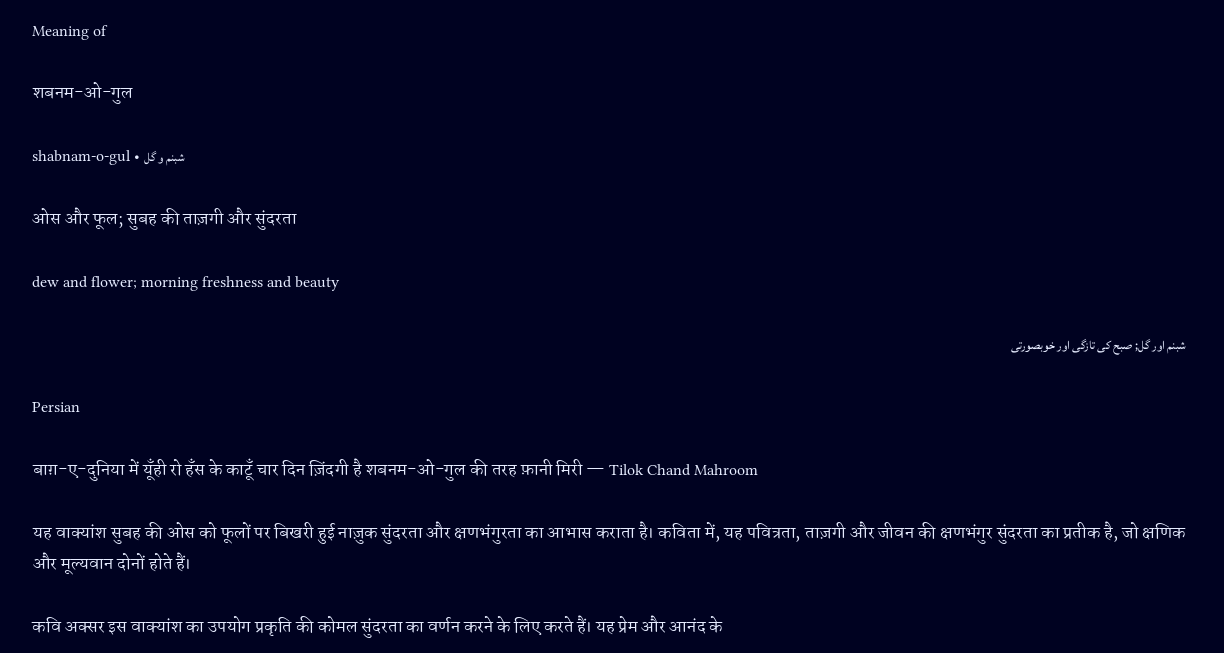Meaning of

शबनम-ओ-गुल

shabnam-o-gul • شبنم و گل

ओस और फूल; सुबह की ताज़गी और सुंदरता

dew and flower; morning freshness and beauty

شبنم اور گل; صبح کی تازگی اور خوبصورتی

Persian

बाग़-ए-दुनिया में यूँही रो हँस के काटूँ चार दिन ज़िंदगी है शबनम-ओ-गुल की तरह फ़ानी मिरी — Tilok Chand Mahroom

यह वाक्यांश सुबह की ओस को फूलों पर बिखरी हुई नाज़ुक सुंदरता और क्षणभंगुरता का आभास कराता है। कविता में, यह पवित्रता, ताज़गी और जीवन की क्षणभंगुर सुंदरता का प्रतीक है, जो क्षणिक और मूल्यवान दोनों होते हैं।

कवि अक्सर इस वाक्यांश का उपयोग प्रकृति की कोमल सुंदरता का वर्णन करने के लिए करते हैं। यह प्रेम और आनंद के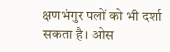क्षणभंगुर पलों को भी दर्शा सकता है। ओस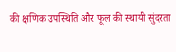की क्षणिक उपस्थिति और फूल की स्थायी सुंदरता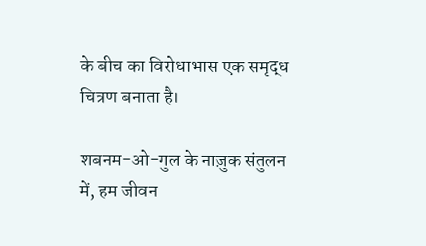के बीच का विरोधाभास एक समृद्ध चित्रण बनाता है।

शबनम-ओ-गुल के नाज़ुक संतुलन में, हम जीवन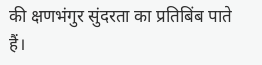की क्षणभंगुर सुंदरता का प्रतिबिंब पाते हैं।